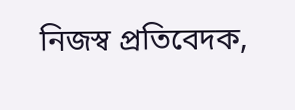নিজস্ব প্রতিবেদক,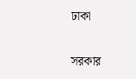ঢাকা

সরকার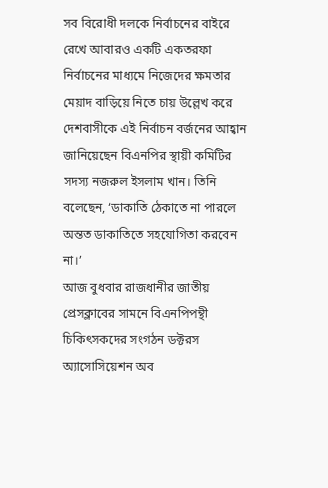সব বিরোধী দলকে নির্বাচনের বাইরে রেখে আবারও একটি একতরফা নির্বাচনের মাধ্যমে নিজেদের ক্ষমতার মেয়াদ বাড়িয়ে নিতে চায় উল্লেখ করে দেশবাসীকে এই নির্বাচন বর্জনের আহ্বান জানিয়েছেন বিএনপির স্থায়ী কমিটির সদস্য নজরুল ইসলাম খান। তিনি বলেছেন, ‘ডাকাতি ঠেকাতে না পারলে অন্তত ডাকাতিতে সহযোগিতা করবেন না।’
আজ বুধবার রাজধানীর জাতীয় প্রেসক্লাবের সামনে বিএনপিপন্থী চিকিৎসকদের সংগঠন ডক্টরস অ্যাসোসিয়েশন অব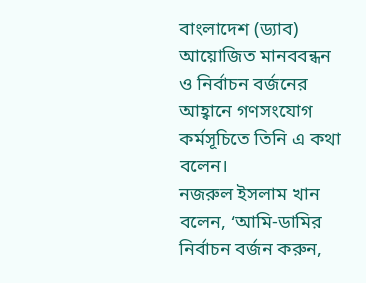বাংলাদেশ (ড্যাব) আয়োজিত মানববন্ধন ও নির্বাচন বর্জনের আহ্বানে গণসংযোগ কর্মসূচিতে তিনি এ কথা বলেন।
নজরুল ইসলাম খান বলেন, ‘আমি-ডামির নির্বাচন বর্জন করুন,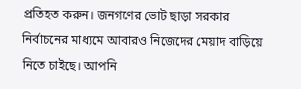প্রতিহত করুন। জনগণের ভোট ছাড়া সরকার নির্বাচনের মাধ্যমে আবারও নিজেদের মেয়াদ বাড়িয়ে নিতে চাইছে। আপনি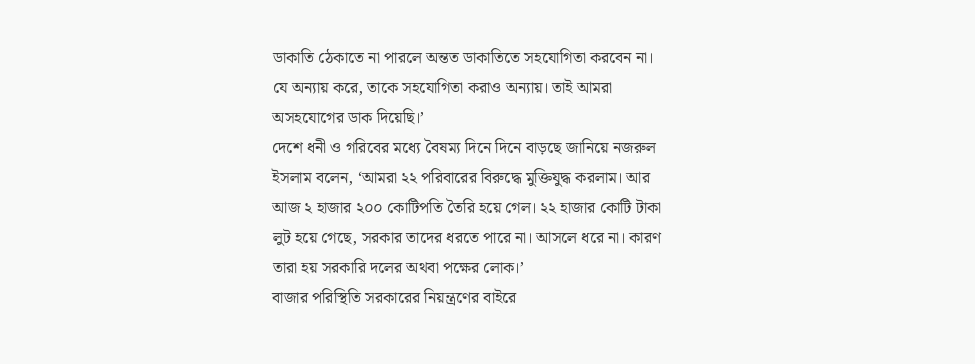ডাকাতি ঠেকাতে না পারলে অন্তত ডাকাতিতে সহযোগিতা করবেন না। যে অন্যায় করে, তাকে সহযোগিতা করাও অন্যায়। তাই আমরা অসহযোগের ডাক দিয়েছি।’
দেশে ধনী ও গরিবের মধ্যে বৈষম্য দিনে দিনে বাড়ছে জানিয়ে নজরুল ইসলাম বলেন, ‘আমরা ২২ পরিবারের বিরুদ্ধে মুক্তিযুদ্ধ করলাম। আর আজ ২ হাজার ২০০ কোটিপতি তৈরি হয়ে গেল। ২২ হাজার কোটি টাকা লুট হয়ে গেছে, সরকার তাদের ধরতে পারে না। আসলে ধরে না। কারণ তারা হয় সরকারি দলের অথবা পক্ষের লোক।’
বাজার পরিস্থিতি সরকারের নিয়ন্ত্রণের বাইরে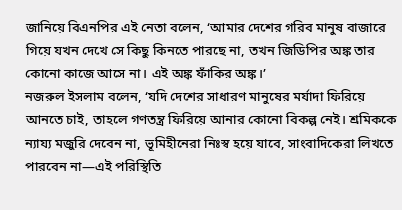জানিয়ে বিএনপির এই নেতা বলেন, ‘আমার দেশের গরিব মানুষ বাজারে গিয়ে যখন দেখে সে কিছু কিনতে পারছে না, তখন জিডিপির অঙ্ক তার কোনো কাজে আসে না। এই অঙ্ক ফাঁকির অঙ্ক।’
নজরুল ইসলাম বলেন, ‘যদি দেশের সাধারণ মানুষের মর্যাদা ফিরিয়ে আনতে চাই, তাহলে গণতন্ত্র ফিরিয়ে আনার কোনো বিকল্প নেই। শ্রমিককে ন্যায্য মজুরি দেবেন না, ভূমিহীনেরা নিঃস্ব হয়ে যাবে, সাংবাদিকেরা লিখতে পারবেন না—এই পরিস্থিতি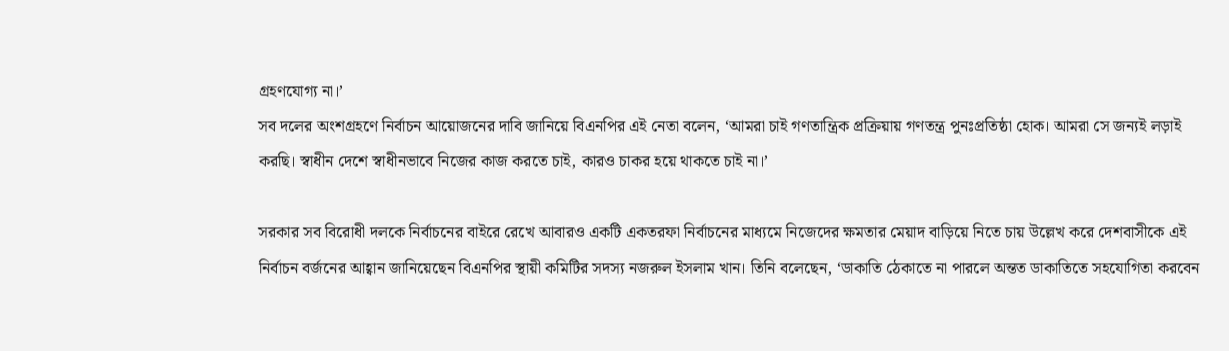গ্রহণযোগ্য না।’
সব দলের অংশগ্রহণে নির্বাচন আয়োজনের দাবি জানিয়ে বিএনপির এই নেতা বলেন, ‘আমরা চাই গণতান্ত্রিক প্রক্রিয়ায় গণতন্ত্র পুনঃপ্রতিষ্ঠা হোক। আমরা সে জন্যই লড়াই করছি। স্বাধীন দেশে স্বাধীনভাবে নিজের কাজ করতে চাই, কারও চাকর হয়ে থাকতে চাই না।’

সরকার সব বিরোধী দলকে নির্বাচনের বাইরে রেখে আবারও একটি একতরফা নির্বাচনের মাধ্যমে নিজেদের ক্ষমতার মেয়াদ বাড়িয়ে নিতে চায় উল্লেখ করে দেশবাসীকে এই নির্বাচন বর্জনের আহ্বান জানিয়েছেন বিএনপির স্থায়ী কমিটির সদস্য নজরুল ইসলাম খান। তিনি বলেছেন, ‘ডাকাতি ঠেকাতে না পারলে অন্তত ডাকাতিতে সহযোগিতা করবেন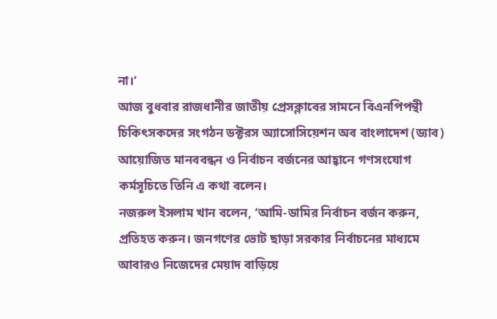না।’
আজ বুধবার রাজধানীর জাতীয় প্রেসক্লাবের সামনে বিএনপিপন্থী চিকিৎসকদের সংগঠন ডক্টরস অ্যাসোসিয়েশন অব বাংলাদেশ (ড্যাব) আয়োজিত মানববন্ধন ও নির্বাচন বর্জনের আহ্বানে গণসংযোগ কর্মসূচিতে তিনি এ কথা বলেন।
নজরুল ইসলাম খান বলেন, ‘আমি-ডামির নির্বাচন বর্জন করুন, প্রতিহত করুন। জনগণের ভোট ছাড়া সরকার নির্বাচনের মাধ্যমে আবারও নিজেদের মেয়াদ বাড়িয়ে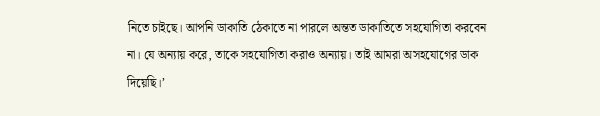নিতে চাইছে। আপনি ডাকাতি ঠেকাতে না পারলে অন্তত ডাকাতিতে সহযোগিতা করবেন না। যে অন্যায় করে, তাকে সহযোগিতা করাও অন্যায়। তাই আমরা অসহযোগের ডাক দিয়েছি।’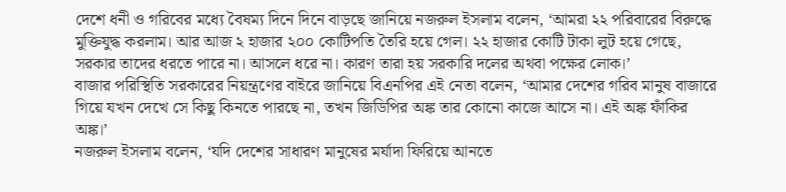দেশে ধনী ও গরিবের মধ্যে বৈষম্য দিনে দিনে বাড়ছে জানিয়ে নজরুল ইসলাম বলেন, ‘আমরা ২২ পরিবারের বিরুদ্ধে মুক্তিযুদ্ধ করলাম। আর আজ ২ হাজার ২০০ কোটিপতি তৈরি হয়ে গেল। ২২ হাজার কোটি টাকা লুট হয়ে গেছে, সরকার তাদের ধরতে পারে না। আসলে ধরে না। কারণ তারা হয় সরকারি দলের অথবা পক্ষের লোক।’
বাজার পরিস্থিতি সরকারের নিয়ন্ত্রণের বাইরে জানিয়ে বিএনপির এই নেতা বলেন, ‘আমার দেশের গরিব মানুষ বাজারে গিয়ে যখন দেখে সে কিছু কিনতে পারছে না, তখন জিডিপির অঙ্ক তার কোনো কাজে আসে না। এই অঙ্ক ফাঁকির অঙ্ক।’
নজরুল ইসলাম বলেন, ‘যদি দেশের সাধারণ মানুষের মর্যাদা ফিরিয়ে আনতে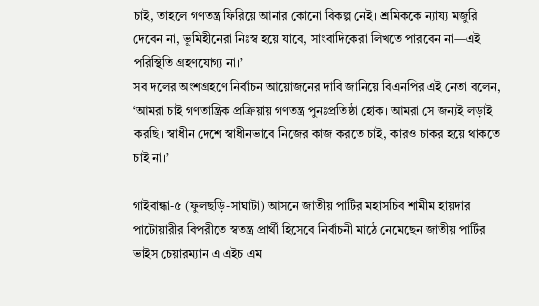চাই, তাহলে গণতন্ত্র ফিরিয়ে আনার কোনো বিকল্প নেই। শ্রমিককে ন্যায্য মজুরি দেবেন না, ভূমিহীনেরা নিঃস্ব হয়ে যাবে, সাংবাদিকেরা লিখতে পারবেন না—এই পরিস্থিতি গ্রহণযোগ্য না।’
সব দলের অংশগ্রহণে নির্বাচন আয়োজনের দাবি জানিয়ে বিএনপির এই নেতা বলেন, ‘আমরা চাই গণতান্ত্রিক প্রক্রিয়ায় গণতন্ত্র পুনঃপ্রতিষ্ঠা হোক। আমরা সে জন্যই লড়াই করছি। স্বাধীন দেশে স্বাধীনভাবে নিজের কাজ করতে চাই, কারও চাকর হয়ে থাকতে চাই না।’

গাইবান্ধা-৫ (ফুলছড়ি-সাঘাটা) আসনে জাতীয় পার্টির মহাসচিব শামীম হায়দার পাটোয়ারীর বিপরীতে স্বতন্ত্র প্রার্থী হিসেবে নির্বাচনী মাঠে নেমেছেন জাতীয় পার্টির ভাইস চেয়ারম্যান এ এইচ এম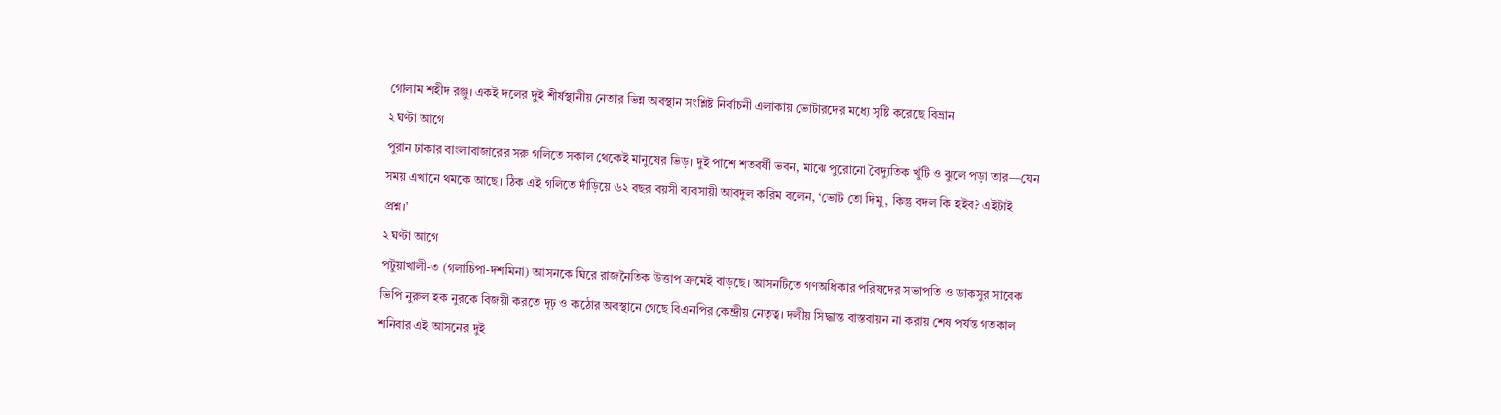গোলাম শহীদ রঞ্জু। একই দলের দুই শীর্ষস্থানীয় নেতার ভিন্ন অবস্থান সংশ্লিষ্ট নির্বাচনী এলাকায় ভোটারদের মধ্যে সৃষ্টি করেছে বিভ্রান
২ ঘণ্টা আগে
পুরান ঢাকার বাংলাবাজারের সরু গলিতে সকাল থেকেই মানুষের ভিড়। দুই পাশে শতবর্ষী ভবন, মাঝে পুরোনো বৈদ্যুতিক খুঁটি ও ঝুলে পড়া তার—যেন সময় এখানে থমকে আছে। ঠিক এই গলিতে দাঁড়িয়ে ৬২ বছর বয়সী ব্যবসায়ী আবদুল করিম বলেন, ‘ভোট তো দিমু, কিন্তু বদল কি হইব? এইটাই প্রশ্ন।’
২ ঘণ্টা আগে
পটুয়াখালী-৩ (গলাচিপা-দশমিনা) আসনকে ঘিরে রাজনৈতিক উত্তাপ ক্রমেই বাড়ছে। আসনটিতে গণঅধিকার পরিষদের সভাপতি ও ডাকসুর সাবেক ভিপি নুরুল হক নুরকে বিজয়ী করতে দৃঢ় ও কঠোর অবস্থানে গেছে বিএনপির কেন্দ্রীয় নেতৃত্ব। দলীয় সিদ্ধান্ত বাস্তবায়ন না করায় শেষ পর্যন্ত গতকাল শনিবার এই আসনের দুই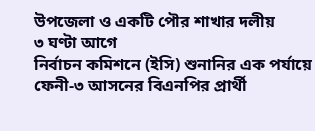উপজেলা ও একটি পৌর শাখার দলীয়
৩ ঘণ্টা আগে
নির্বাচন কমিশনে (ইসি) শুনানির এক পর্যায়ে ফেনী-৩ আসনের বিএনপির প্রার্থী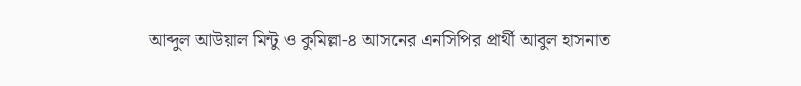আব্দুল আউয়াল মিন্টু ও কুমিল্লা-৪ আসনের এনসিপির প্রার্থী আবুল হাসনাত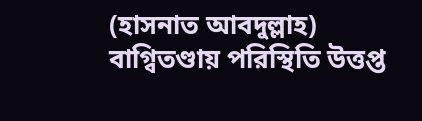(হাসনাত আবদুল্লাহ) বাগ্বিতণ্ডায় পরিস্থিতি উত্তপ্ত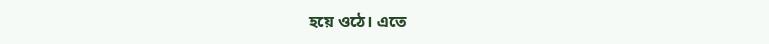হয়ে ওঠে। এতে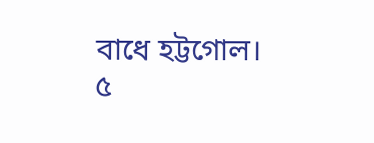বাধে হট্টগোল।
৫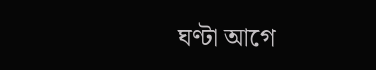ঘণ্টা আগে